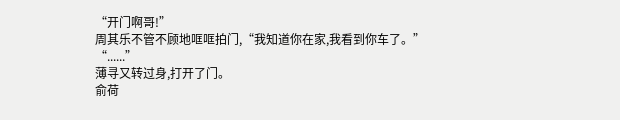“开门啊哥!”
周其乐不管不顾地哐哐拍门,“我知道你在家,我看到你车了。”
“......”
薄寻又转过身,打开了门。
俞荷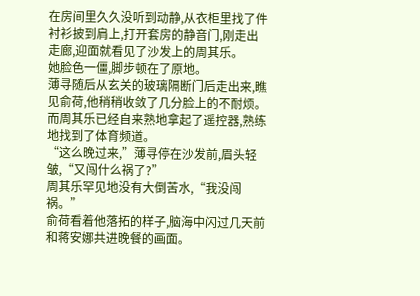在房间里久久没听到动静,从衣柜里找了件衬衫披到肩上,打开套房的静音门,刚走出走廊,迎面就看见了沙发上的周其乐。
她脸色一僵,脚步顿在了原地。
薄寻随后从玄关的玻璃隔断门后走出来,瞧见俞荷,他稍稍收敛了几分脸上的不耐烦。
而周其乐已经自来熟地拿起了遥控器,熟练地找到了体育频道。
“这么晚过来,”薄寻停在沙发前,眉头轻皱,“又闯什么祸了?”
周其乐罕见地没有大倒苦水,“我没闯祸。”
俞荷看着他落拓的样子,脑海中闪过几天前和蒋安娜共进晚餐的画面。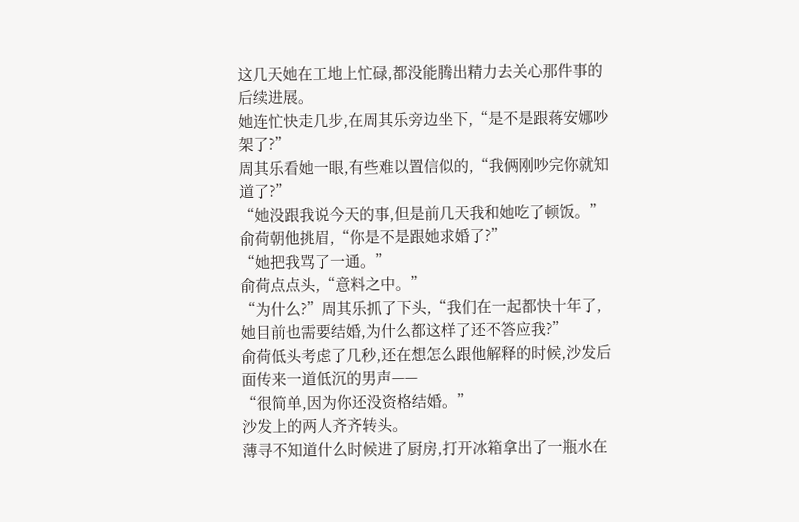这几天她在工地上忙碌,都没能腾出精力去关心那件事的后续进展。
她连忙快走几步,在周其乐旁边坐下,“是不是跟蒋安娜吵架了?”
周其乐看她一眼,有些难以置信似的,“我俩刚吵完你就知道了?”
“她没跟我说今天的事,但是前几天我和她吃了顿饭。”俞荷朝他挑眉,“你是不是跟她求婚了?”
“她把我骂了一通。”
俞荷点点头,“意料之中。”
“为什么?”周其乐抓了下头,“我们在一起都快十年了,她目前也需要结婚,为什么都这样了还不答应我?”
俞荷低头考虑了几秒,还在想怎么跟他解释的时候,沙发后面传来一道低沉的男声——
“很简单,因为你还没资格结婚。”
沙发上的两人齐齐转头。
薄寻不知道什么时候进了厨房,打开冰箱拿出了一瓶水在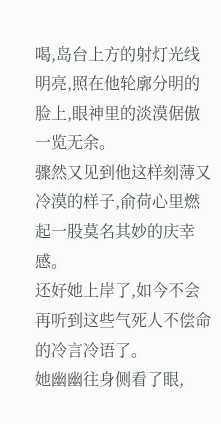喝,岛台上方的射灯光线明亮,照在他轮廓分明的脸上,眼神里的淡漠倨傲一览无余。
骤然又见到他这样刻薄又冷漠的样子,俞荷心里燃起一股莫名其妙的庆幸感。
还好她上岸了,如今不会再听到这些气死人不偿命的冷言冷语了。
她幽幽往身侧看了眼,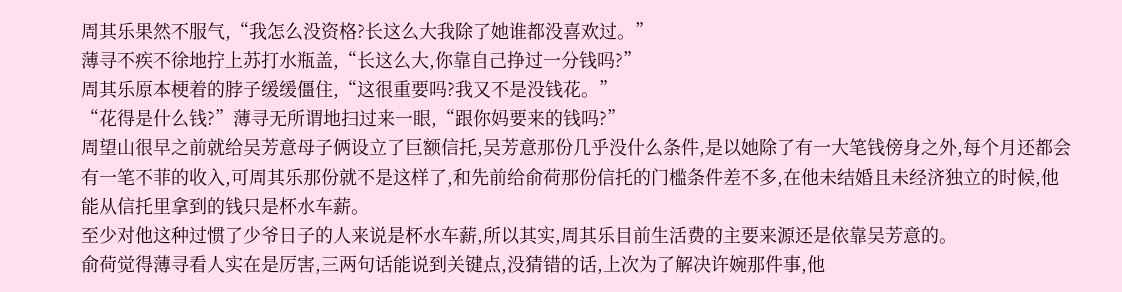周其乐果然不服气,“我怎么没资格?长这么大我除了她谁都没喜欢过。”
薄寻不疾不徐地拧上苏打水瓶盖,“长这么大,你靠自己挣过一分钱吗?”
周其乐原本梗着的脖子缓缓僵住,“这很重要吗?我又不是没钱花。”
“花得是什么钱?”薄寻无所谓地扫过来一眼,“跟你妈要来的钱吗?”
周望山很早之前就给吴芳意母子俩设立了巨额信托,吴芳意那份几乎没什么条件,是以她除了有一大笔钱傍身之外,每个月还都会有一笔不菲的收入,可周其乐那份就不是这样了,和先前给俞荷那份信托的门槛条件差不多,在他未结婚且未经济独立的时候,他能从信托里拿到的钱只是杯水车薪。
至少对他这种过惯了少爷日子的人来说是杯水车薪,所以其实,周其乐目前生活费的主要来源还是依靠吴芳意的。
俞荷觉得薄寻看人实在是厉害,三两句话能说到关键点,没猜错的话,上次为了解决许婉那件事,他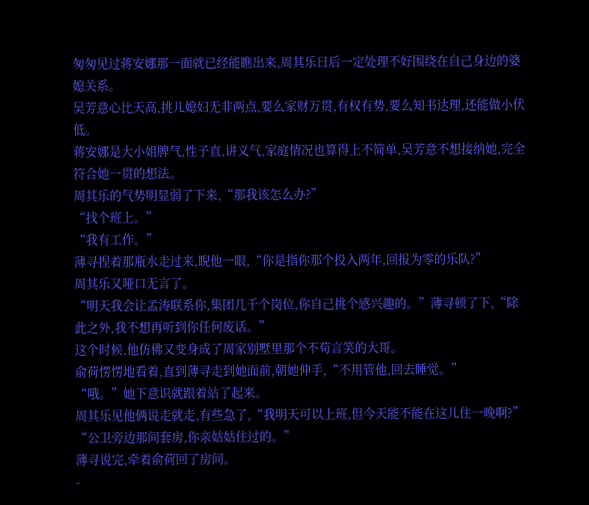匆匆见过蒋安娜那一面就已经能瞧出来,周其乐日后一定处理不好围绕在自己身边的婆媳关系。
吴芳意心比天高,挑儿媳妇无非两点,要么家财万贯,有权有势,要么知书达理,还能做小伏低。
蒋安娜是大小姐脾气,性子直,讲义气,家庭情况也算得上不简单,吴芳意不想接纳她,完全符合她一贯的想法。
周其乐的气势明显弱了下来,“那我该怎么办?”
“找个班上。”
“我有工作。”
薄寻捏着那瓶水走过来,睨他一眼,“你是指你那个投入两年,回报为零的乐队?”
周其乐又哑口无言了。
“明天我会让孟涛联系你,集团几千个岗位,你自己挑个感兴趣的。”薄寻顿了下,“除此之外,我不想再听到你任何废话。”
这个时候,他仿佛又变身成了周家别墅里那个不苟言笑的大哥。
俞荷愣愣地看着,直到薄寻走到她面前,朝她伸手,“不用管他,回去睡觉。”
“哦。”她下意识就跟着站了起来。
周其乐见他俩说走就走,有些急了,“我明天可以上班,但今天能不能在这儿住一晚啊?”
“公卫旁边那间套房,你亲姑姑住过的。”
薄寻说完,牵着俞荷回了房间。
-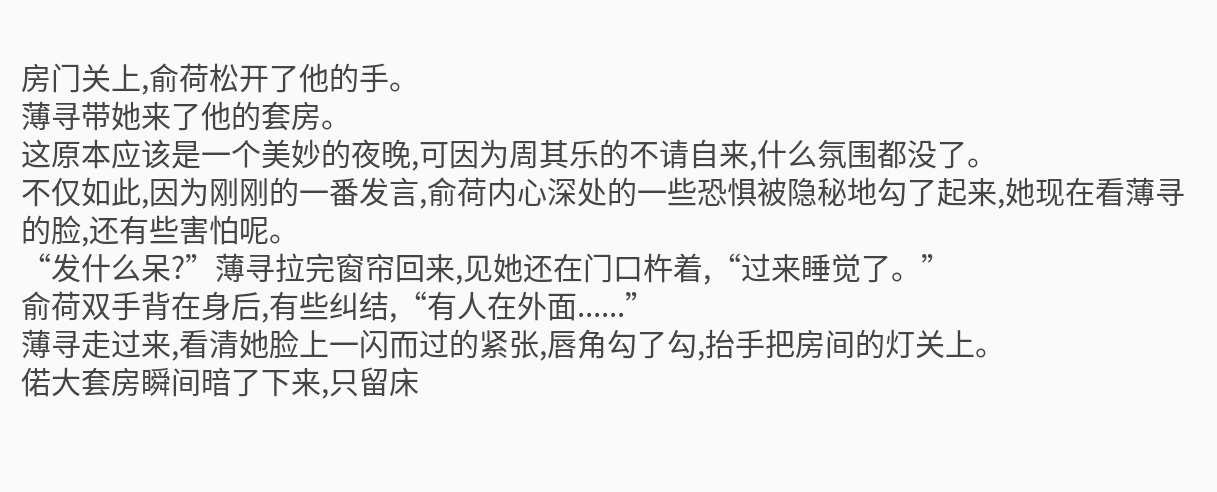房门关上,俞荷松开了他的手。
薄寻带她来了他的套房。
这原本应该是一个美妙的夜晚,可因为周其乐的不请自来,什么氛围都没了。
不仅如此,因为刚刚的一番发言,俞荷内心深处的一些恐惧被隐秘地勾了起来,她现在看薄寻的脸,还有些害怕呢。
“发什么呆?”薄寻拉完窗帘回来,见她还在门口杵着,“过来睡觉了。”
俞荷双手背在身后,有些纠结,“有人在外面......”
薄寻走过来,看清她脸上一闪而过的紧张,唇角勾了勾,抬手把房间的灯关上。
偌大套房瞬间暗了下来,只留床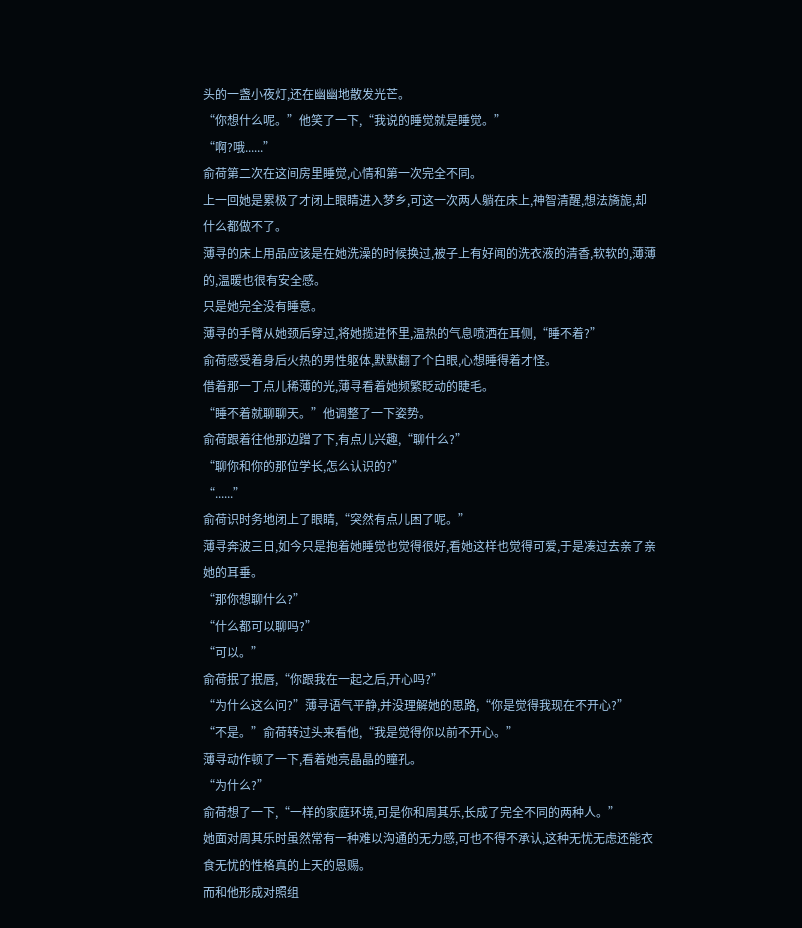头的一盏小夜灯,还在幽幽地散发光芒。
“你想什么呢。”他笑了一下,“我说的睡觉就是睡觉。”
“啊?哦......”
俞荷第二次在这间房里睡觉,心情和第一次完全不同。
上一回她是累极了才闭上眼睛进入梦乡,可这一次两人躺在床上,神智清醒,想法旖旎,却什么都做不了。
薄寻的床上用品应该是在她洗澡的时候换过,被子上有好闻的洗衣液的清香,软软的,薄薄的,温暖也很有安全感。
只是她完全没有睡意。
薄寻的手臂从她颈后穿过,将她揽进怀里,温热的气息喷洒在耳侧,“睡不着?”
俞荷感受着身后火热的男性躯体,默默翻了个白眼,心想睡得着才怪。
借着那一丁点儿稀薄的光,薄寻看着她频繁眨动的睫毛。
“睡不着就聊聊天。”他调整了一下姿势。
俞荷跟着往他那边蹭了下,有点儿兴趣,“聊什么?”
“聊你和你的那位学长,怎么认识的?”
“......”
俞荷识时务地闭上了眼睛,“突然有点儿困了呢。”
薄寻奔波三日,如今只是抱着她睡觉也觉得很好,看她这样也觉得可爱,于是凑过去亲了亲她的耳垂。
“那你想聊什么?”
“什么都可以聊吗?”
“可以。”
俞荷抿了抿唇,“你跟我在一起之后,开心吗?”
“为什么这么问?”薄寻语气平静,并没理解她的思路,“你是觉得我现在不开心?”
“不是。”俞荷转过头来看他,“我是觉得你以前不开心。”
薄寻动作顿了一下,看着她亮晶晶的瞳孔。
“为什么?”
俞荷想了一下,“一样的家庭环境,可是你和周其乐,长成了完全不同的两种人。”
她面对周其乐时虽然常有一种难以沟通的无力感,可也不得不承认,这种无忧无虑还能衣食无忧的性格真的上天的恩赐。
而和他形成对照组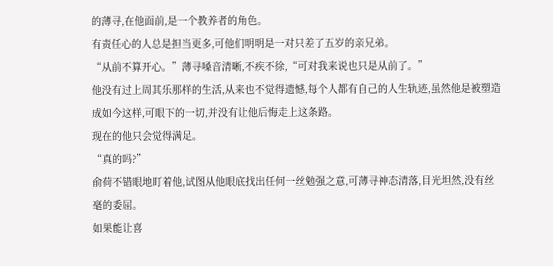的薄寻,在他面前,是一个教养者的角色。
有责任心的人总是担当更多,可他们明明是一对只差了五岁的亲兄弟。
“从前不算开心。”薄寻嗓音清晰,不疾不徐,“可对我来说也只是从前了。”
他没有过上周其乐那样的生活,从来也不觉得遗憾,每个人都有自己的人生轨迹,虽然他是被塑造成如今这样,可眼下的一切,并没有让他后悔走上这条路。
现在的他只会觉得满足。
“真的吗?”
俞荷不错眼地盯着他,试图从他眼底找出任何一丝勉强之意,可薄寻神态清落,目光坦然,没有丝毫的委屈。
如果能让喜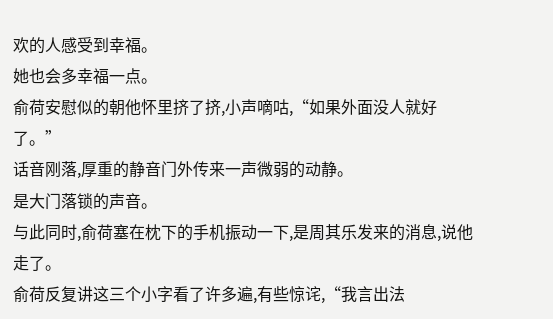欢的人感受到幸福。
她也会多幸福一点。
俞荷安慰似的朝他怀里挤了挤,小声嘀咕,“如果外面没人就好了。”
话音刚落,厚重的静音门外传来一声微弱的动静。
是大门落锁的声音。
与此同时,俞荷塞在枕下的手机振动一下,是周其乐发来的消息,说他走了。
俞荷反复讲这三个小字看了许多遍,有些惊诧,“我言出法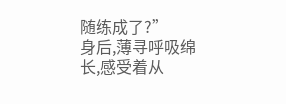随练成了?”
身后,薄寻呼吸绵长,感受着从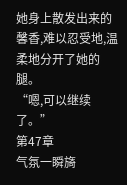她身上散发出来的馨香,难以忍受地,温柔地分开了她的腿。
“嗯,可以继续了。”
第47章
气氛一瞬旖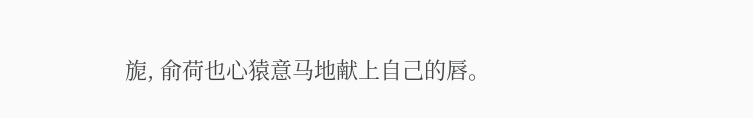旎, 俞荷也心猿意马地献上自己的唇。